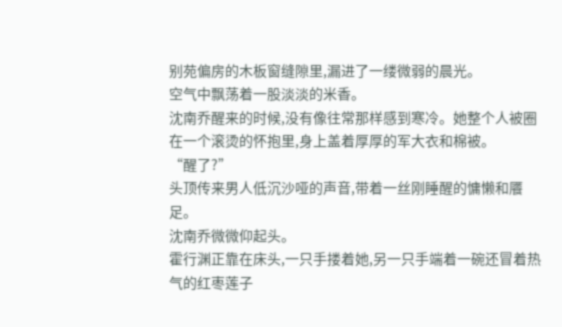别苑偏房的木板窗缝隙里,漏进了一缕微弱的晨光。
空气中飘荡着一股淡淡的米香。
沈南乔醒来的时候,没有像往常那样感到寒冷。她整个人被圈在一个滚烫的怀抱里,身上盖着厚厚的军大衣和棉被。
“醒了?”
头顶传来男人低沉沙哑的声音,带着一丝刚睡醒的慵懒和餍足。
沈南乔微微仰起头。
霍行渊正靠在床头,一只手搂着她,另一只手端着一碗还冒着热气的红枣莲子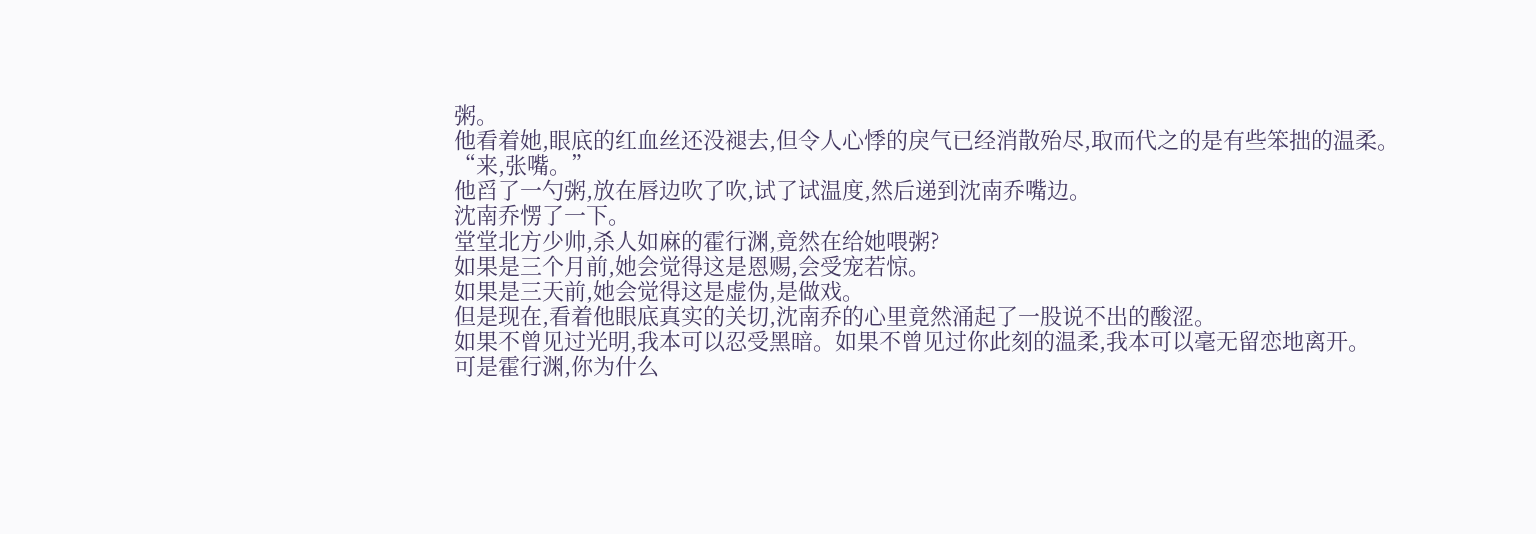粥。
他看着她,眼底的红血丝还没褪去,但令人心悸的戾气已经消散殆尽,取而代之的是有些笨拙的温柔。
“来,张嘴。”
他舀了一勺粥,放在唇边吹了吹,试了试温度,然后递到沈南乔嘴边。
沈南乔愣了一下。
堂堂北方少帅,杀人如麻的霍行渊,竟然在给她喂粥?
如果是三个月前,她会觉得这是恩赐,会受宠若惊。
如果是三天前,她会觉得这是虚伪,是做戏。
但是现在,看着他眼底真实的关切,沈南乔的心里竟然涌起了一股说不出的酸涩。
如果不曾见过光明,我本可以忍受黑暗。如果不曾见过你此刻的温柔,我本可以毫无留恋地离开。
可是霍行渊,你为什么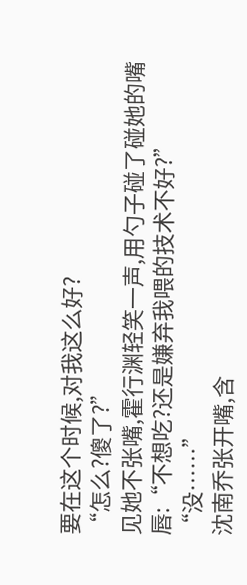要在这个时候,对我这么好?
“怎么?傻了?”
见她不张嘴,霍行渊轻笑一声,用勺子碰了碰她的嘴唇:“不想吃?还是嫌弃我喂的技术不好?”
“没……”
沈南乔张开嘴,含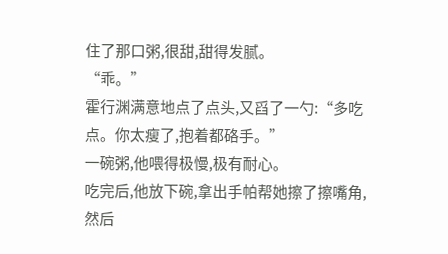住了那口粥,很甜,甜得发腻。
“乖。”
霍行渊满意地点了点头,又舀了一勺:“多吃点。你太瘦了,抱着都硌手。”
一碗粥,他喂得极慢,极有耐心。
吃完后,他放下碗,拿出手帕帮她擦了擦嘴角,然后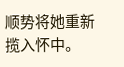顺势将她重新揽入怀中。